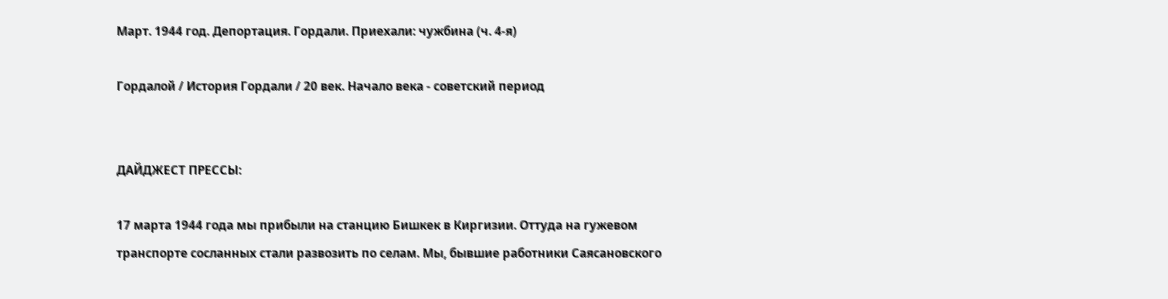Март. 1944 год. Депортация. Гордали. Приехали: чужбина (ч. 4-я)

Гордалой / История Гордали / 20 век. Начало века - советский период


ДАЙДЖЕСТ ПРЕССЫ:

17 марта 1944 года мы прибыли на станцию Бишкек в Киргизии. Оттуда на гужевом транспорте сосланных стали развозить по селам. Мы, бывшие работники Саясановского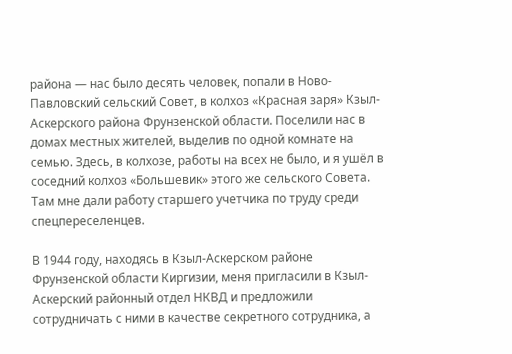района — нас было десять человек, попали в Ново-Павловский сельский Совет, в колхоз «Красная заря» Кзыл-Аскерского района Фрунзенской области. Поселили нас в домах местных жителей, выделив по одной комнате на семью. Здесь, в колхозе, работы на всех не было, и я ушёл в соседний колхоз «Большевик» этого же сельского Совета. Там мне дали работу старшего учетчика по труду среди спецпереселенцев.

В 1944 году, находясь в Кзыл-Аскерском районе Фрунзенской области Киргизии, меня пригласили в Кзыл-Аскерский районный отдел НКВД и предложили сотрудничать с ними в качестве секретного сотрудника, а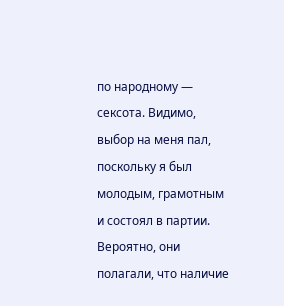по народному — сексота. Видимо, выбор на меня пал, поскольку я был молодым, грамотным и состоял в партии. Вероятно, они полагали, что наличие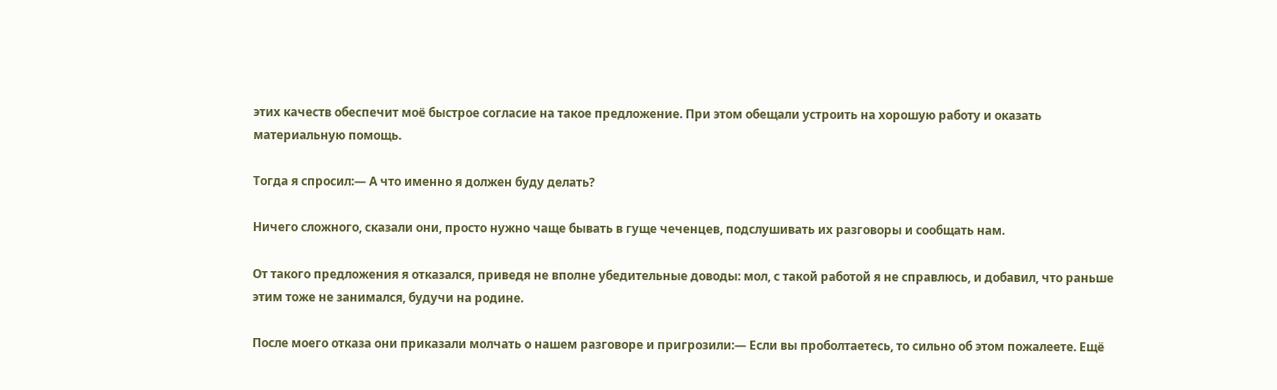этих качеств обеспечит моё быстрое согласие на такое предложение. При этом обещали устроить на хорошую работу и оказать материальную помощь.

Тогда я спросил:— А что именно я должен буду делать?

Ничего сложного, сказали они, просто нужно чаще бывать в гуще чеченцев, подслушивать их разговоры и сообщать нам.

От такого предложения я отказался, приведя не вполне убедительные доводы: мол, с такой работой я не справлюсь, и добавил, что раньше этим тоже не занимался, будучи на родине.

После моего отказа они приказали молчать о нашем разговоре и пригрозили:— Если вы проболтаетесь, то сильно об этом пожалеете. Ещё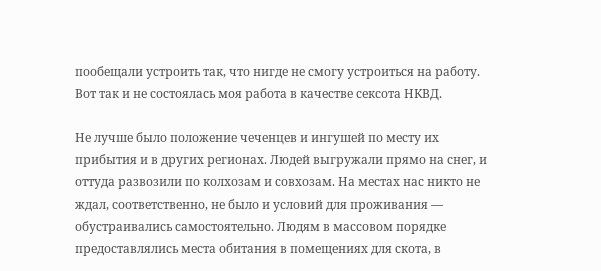пообещали устроить так, что нигде не смогу устроиться на работу. Вот так и не состоялась моя работа в качестве сексота НКВД.

Не лучше было положение чеченцев и ингушей по месту их прибытия и в других регионах. Людей выгружали прямо на снег, и оттуда развозили по колхозам и совхозам. На местах нас никто не ждал, соответственно, не было и условий для проживания — обустраивались самостоятельно. Людям в массовом порядке предоставлялись места обитания в помещениях для скота, в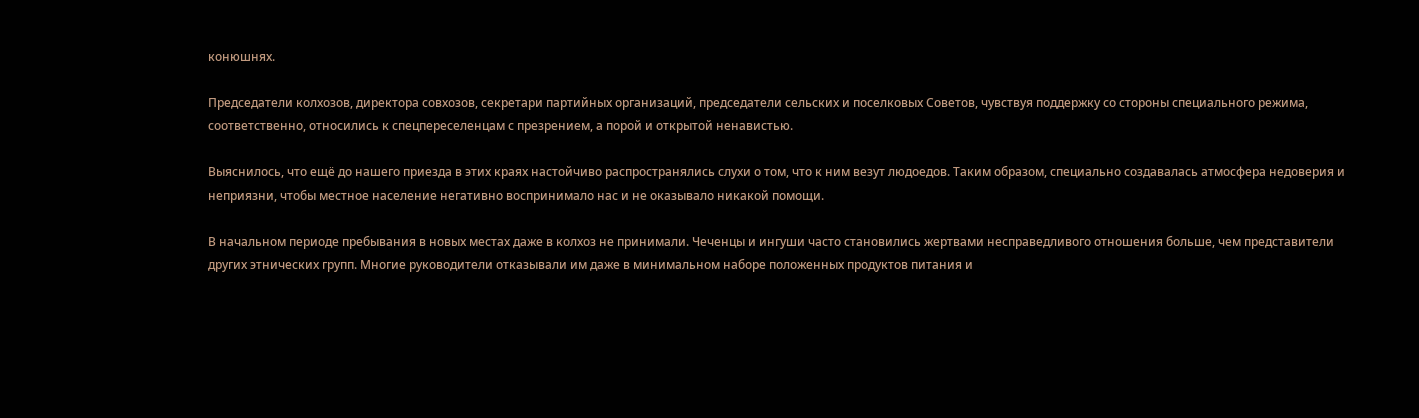конюшнях.

Председатели колхозов, директора совхозов, секретари партийных организаций, председатели сельских и поселковых Советов, чувствуя поддержку со стороны специального режима, соответственно, относились к спецпереселенцам с презрением, а порой и открытой ненавистью.

Выяснилось, что ещё до нашего приезда в этих краях настойчиво распространялись слухи о том, что к ним везут людоедов. Таким образом, специально создавалась атмосфера недоверия и неприязни, чтобы местное население негативно воспринимало нас и не оказывало никакой помощи.

В начальном периоде пребывания в новых местах даже в колхоз не принимали. Чеченцы и ингуши часто становились жертвами несправедливого отношения больше, чем представители других этнических групп. Многие руководители отказывали им даже в минимальном наборе положенных продуктов питания и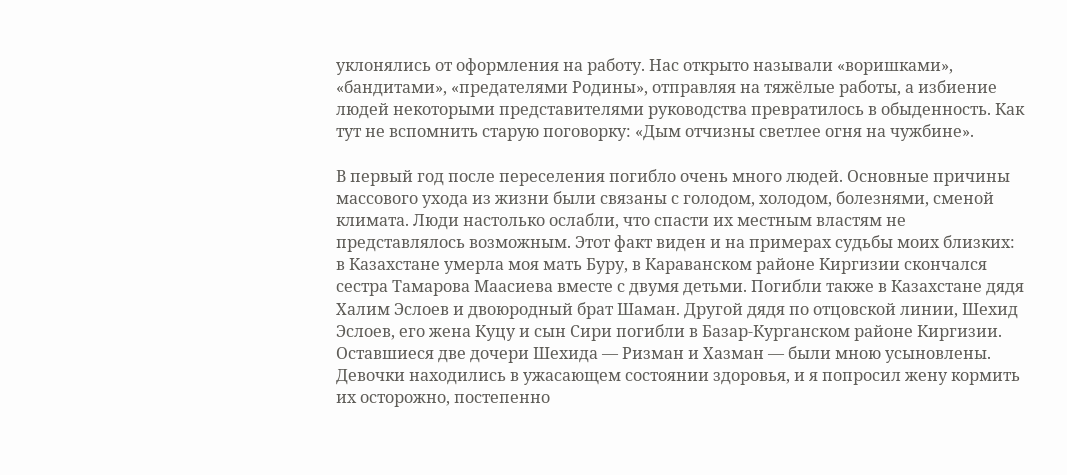уклонялись от оформления на работу. Нас открыто называли «воришками», «бандитами», «предателями Родины», отправляя на тяжёлые работы, а избиение людей некоторыми представителями руководства превратилось в обыденность. Как тут не вспомнить старую поговорку: «Дым отчизны светлее огня на чужбине».

В первый год после переселения погибло очень много людей. Основные причины массового ухода из жизни были связаны с голодом, холодом, болезнями, сменой климата. Люди настолько ослабли, что спасти их местным властям не представлялось возможным. Этот факт виден и на примерах судьбы моих близких: в Казахстане умерла моя мать Буру, в Караванском районе Киргизии скончался сестра Тамарова Маасиева вместе с двумя детьми. Погибли также в Казахстане дядя Халим Эслоев и двоюродный брат Шаман. Другой дядя по отцовской линии, Шехид Эслоев, его жена Куцу и сын Сири погибли в Базар-Курганском районе Киргизии. Оставшиеся две дочери Шехида — Ризман и Хазман — были мною усыновлены. Девочки находились в ужасающем состоянии здоровья, и я попросил жену кормить их осторожно, постепенно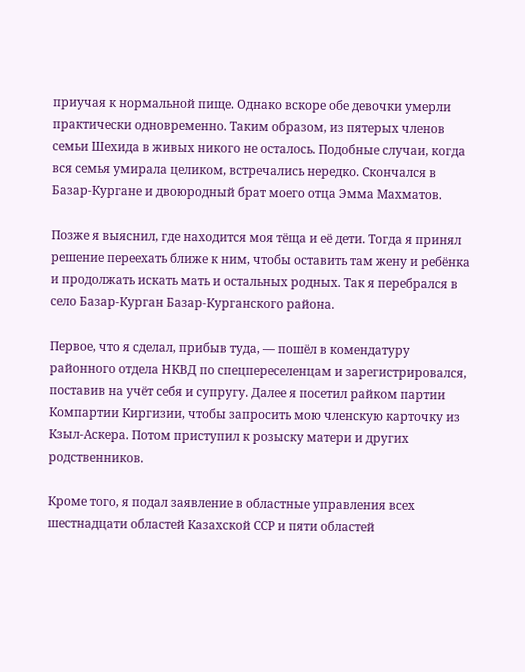приучая к нормальной пище. Однако вскоре обе девочки умерли практически одновременно. Таким образом, из пятерых членов семьи Шехида в живых никого не осталось. Подобные случаи, когда вся семья умирала целиком, встречались нередко. Скончался в Базар-Кургане и двоюродный брат моего отца Эмма Махматов.

Позже я выяснил, где находится моя тёща и её дети. Тогда я принял решение переехать ближе к ним, чтобы оставить там жену и ребёнка и продолжать искать мать и остальных родных. Так я перебрался в село Базар-Курган Базар-Курганского района.

Первое, что я сделал, прибыв туда, — пошёл в комендатуру районного отдела НКВД по спецпереселенцам и зарегистрировался, поставив на учёт себя и супругу. Далее я посетил райком партии Компартии Киргизии, чтобы запросить мою членскую карточку из Кзыл-Аскера. Потом приступил к розыску матери и других родственников.

Кроме того, я подал заявление в областные управления всех шестнадцати областей Казахской ССР и пяти областей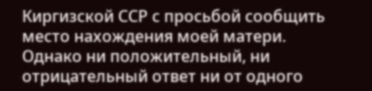Киргизской ССР с просьбой сообщить место нахождения моей матери. Однако ни положительный, ни отрицательный ответ ни от одного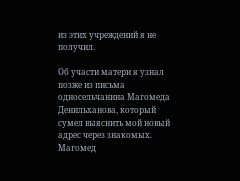из этих учреждений я не получил.

Об участи матери я узнал позже из письма односельчанина Магомеда Денильханова, который сумел выяснить мой новый адрес через знакомых. Магомед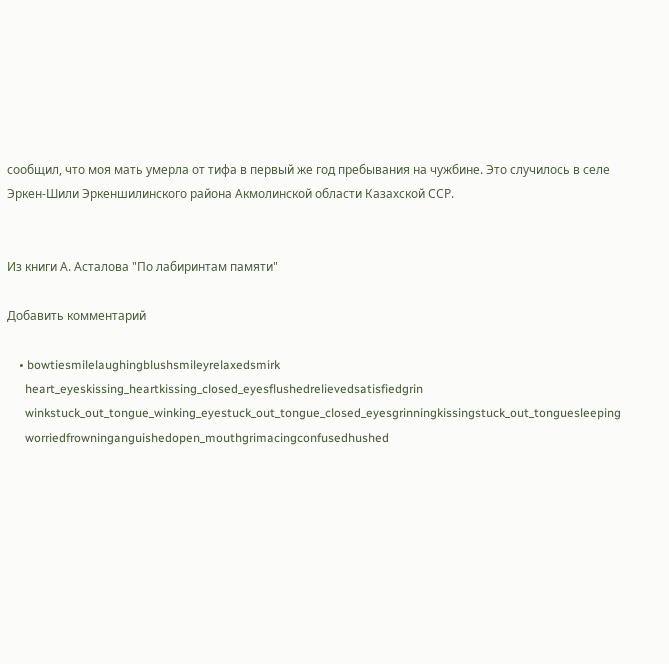сообщил, что моя мать умерла от тифа в первый же год пребывания на чужбине. Это случилось в селе Эркен-Шили Эркеншилинского района Акмолинской области Казахской ССР.


Из книги А. Асталова "По лабиринтам памяти"

Добавить комментарий

    • bowtiesmilelaughingblushsmileyrelaxedsmirk
      heart_eyeskissing_heartkissing_closed_eyesflushedrelievedsatisfiedgrin
      winkstuck_out_tongue_winking_eyestuck_out_tongue_closed_eyesgrinningkissingstuck_out_tonguesleeping
      worriedfrowninganguishedopen_mouthgrimacingconfusedhushed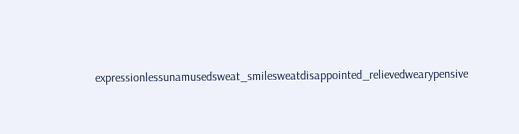expressionlessunamusedsweat_smilesweatdisappointed_relievedwearypensive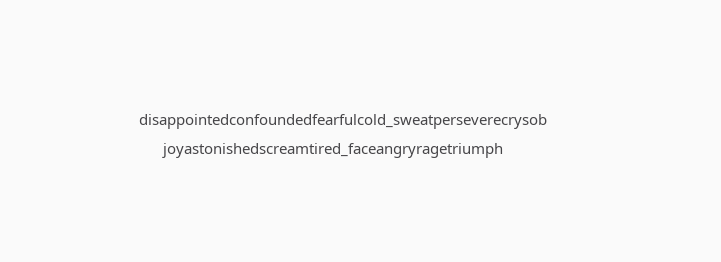disappointedconfoundedfearfulcold_sweatperseverecrysob
      joyastonishedscreamtired_faceangryragetriumph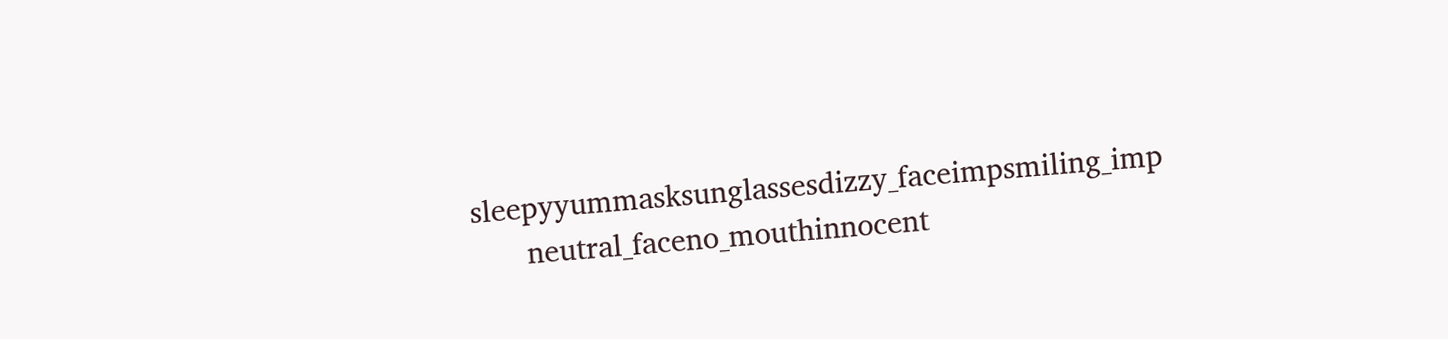sleepyyummasksunglassesdizzy_faceimpsmiling_imp
      neutral_faceno_mouthinnocent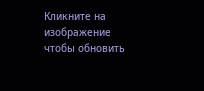Кликните на изображение чтобы обновить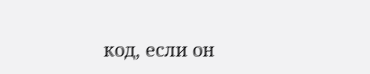код, если он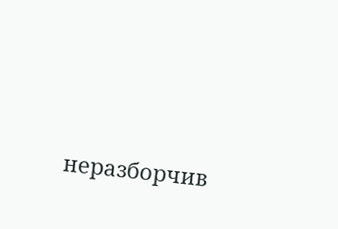неразборчив